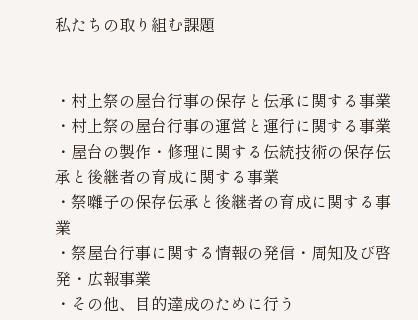私たちの取り組む課題


・村上祭の屋台行事の保存と伝承に関する事業
・村上祭の屋台行事の運営と運行に関する事業
・屋台の製作・修理に関する伝統技術の保存伝承と後継者の育成に関する事業
・祭囃子の保存伝承と後継者の育成に関する事業
・祭屋台行事に関する情報の発信・周知及び啓発・広報事業
・その他、目的達成のために行う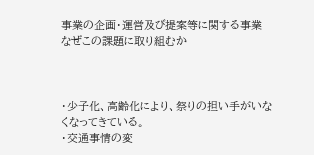事業の企画・運営及び提案等に関する事業
なぜこの課題に取り組むか



・少子化、高齢化により、祭りの担い手がいなくなってきている。
・交通事情の変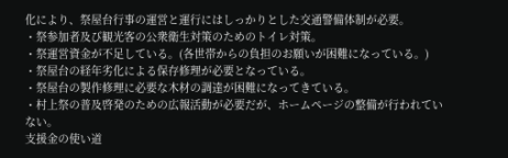化により、祭屋台行事の運営と運行にはしっかりとした交通警備体制が必要。
・祭参加者及び観光客の公衆衛生対策のためのトイレ対策。
・祭運営資金が不足している。(各世帯からの負担のお願いが困難になっている。)
・祭屋台の経年劣化による保存修理が必要となっている。
・祭屋台の製作修理に必要な木材の調達が困難になってきている。
・村上祭の普及啓発のための広報活動が必要だが、ホームページの整備が行われていない。
支援金の使い道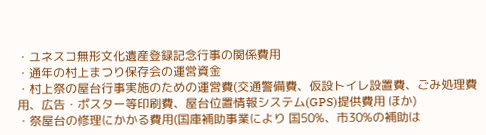・ユネスコ無形文化遺産登録記念行事の関係費用
・通年の村上まつり保存会の運営資金
・村上祭の屋台行事実施のための運営費(交通警備費、仮設トイレ設置費、ごみ処理費用、広告・ポスター等印刷費、屋台位置情報システム(GPS)提供費用 ほか)
・祭屋台の修理にかかる費用(国庫補助事業により 国50%、市30%の補助は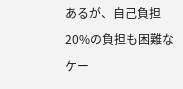あるが、自己負担20%の負担も困難なケー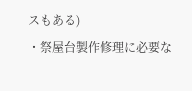スもある)
・祭屋台製作修理に必要な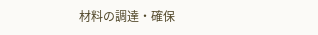材料の調達・確保